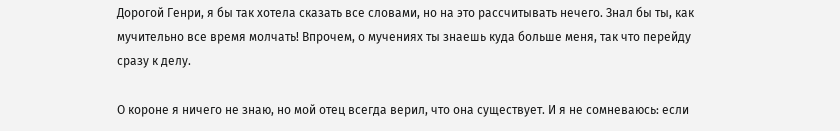Дорогой Генри, я бы так хотела сказать все словами, но на это рассчитывать нечего. Знал бы ты, как мучительно все время молчать! Впрочем, о мучениях ты знаешь куда больше меня, так что перейду сразу к делу.

О короне я ничего не знаю, но мой отец всегда верил, что она существует. И я не сомневаюсь: если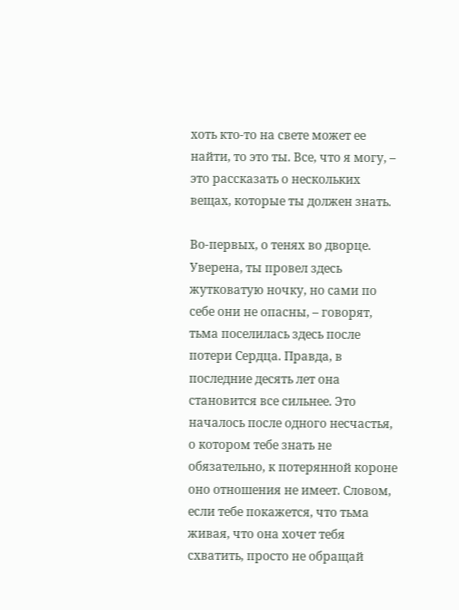хоть кто-то на свете может ее найти, то это ты. Все, что я могу, – это рассказать о нескольких вещах, которые ты должен знать.

Во-первых, о тенях во дворце. Уверена, ты провел здесь жутковатую ночку, но сами по себе они не опасны, – говорят, тьма поселилась здесь после потери Сердца. Правда, в последние десять лет она становится все сильнее. Это началось после одного несчастья, о котором тебе знать не обязательно, к потерянной короне оно отношения не имеет. Словом, если тебе покажется, что тьма живая, что она хочет тебя схватить, просто не обращай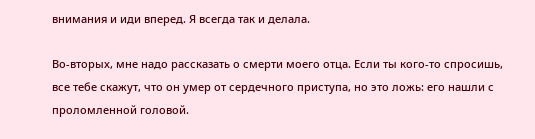внимания и иди вперед. Я всегда так и делала.

Во-вторых, мне надо рассказать о смерти моего отца. Если ты кого-то спросишь, все тебе скажут, что он умер от сердечного приступа, но это ложь: его нашли с проломленной головой.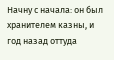Начну с начала: он был хранителем казны, и год назад оттуда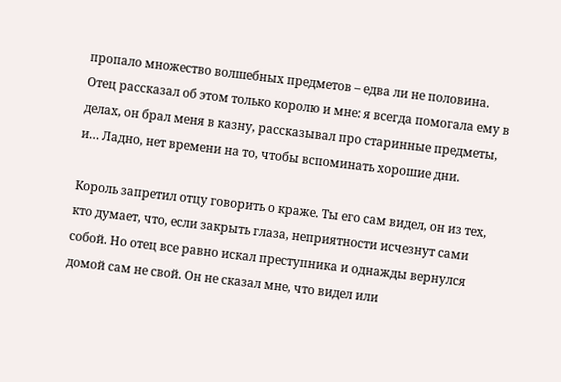пропало множество волшебных предметов – едва ли не половина. Отец рассказал об этом только королю и мне: я всегда помогала ему в делах, он брал меня в казну, рассказывал про старинные предметы, и… Ладно, нет времени на то, чтобы вспоминать хорошие дни.

Король запретил отцу говорить о краже. Ты его сам видел, он из тех, кто думает, что, если закрыть глаза, неприятности исчезнут сами собой. Но отец все равно искал преступника и однажды вернулся домой сам не свой. Он не сказал мне, что видел или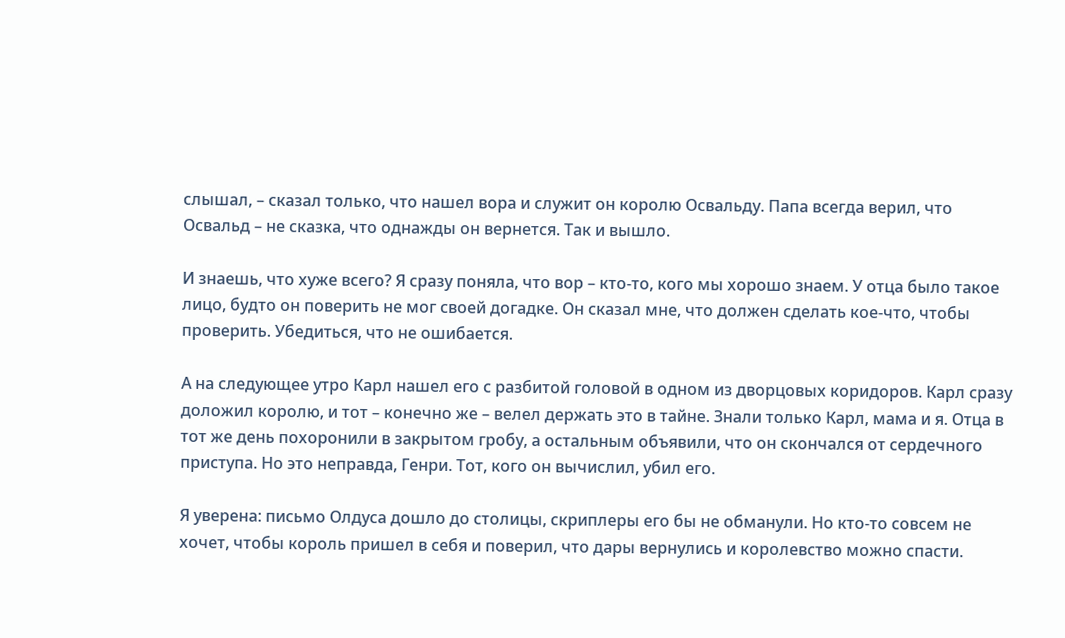слышал, – сказал только, что нашел вора и служит он королю Освальду. Папа всегда верил, что Освальд – не сказка, что однажды он вернется. Так и вышло.

И знаешь, что хуже всего? Я сразу поняла, что вор – кто-то, кого мы хорошо знаем. У отца было такое лицо, будто он поверить не мог своей догадке. Он сказал мне, что должен сделать кое-что, чтобы проверить. Убедиться, что не ошибается.

А на следующее утро Карл нашел его с разбитой головой в одном из дворцовых коридоров. Карл сразу доложил королю, и тот – конечно же – велел держать это в тайне. Знали только Карл, мама и я. Отца в тот же день похоронили в закрытом гробу, а остальным объявили, что он скончался от сердечного приступа. Но это неправда, Генри. Тот, кого он вычислил, убил его.

Я уверена: письмо Олдуса дошло до столицы, скриплеры его бы не обманули. Но кто-то совсем не хочет, чтобы король пришел в себя и поверил, что дары вернулись и королевство можно спасти.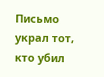Письмо украл тот, кто убил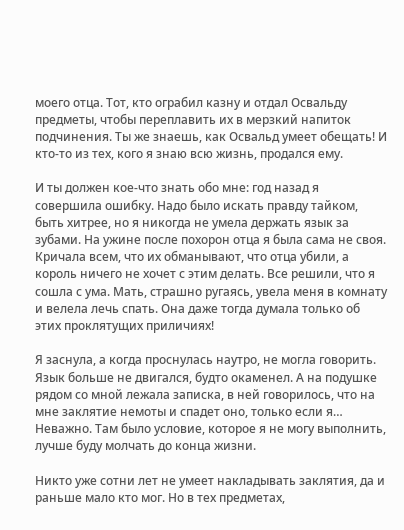моего отца. Тот, кто ограбил казну и отдал Освальду предметы, чтобы переплавить их в мерзкий напиток подчинения. Ты же знаешь, как Освальд умеет обещать! И кто-то из тех, кого я знаю всю жизнь, продался ему.

И ты должен кое-что знать обо мне: год назад я совершила ошибку. Надо было искать правду тайком, быть хитрее, но я никогда не умела держать язык за зубами. На ужине после похорон отца я была сама не своя. Кричала всем, что их обманывают, что отца убили, а король ничего не хочет с этим делать. Все решили, что я сошла с ума. Мать, страшно ругаясь, увела меня в комнату и велела лечь спать. Она даже тогда думала только об этих проклятущих приличиях!

Я заснула, а когда проснулась наутро, не могла говорить. Язык больше не двигался, будто окаменел. А на подушке рядом со мной лежала записка, в ней говорилось, что на мне заклятие немоты и спадет оно, только если я… Неважно. Там было условие, которое я не могу выполнить, лучше буду молчать до конца жизни.

Никто уже сотни лет не умеет накладывать заклятия, да и раньше мало кто мог. Но в тех предметах,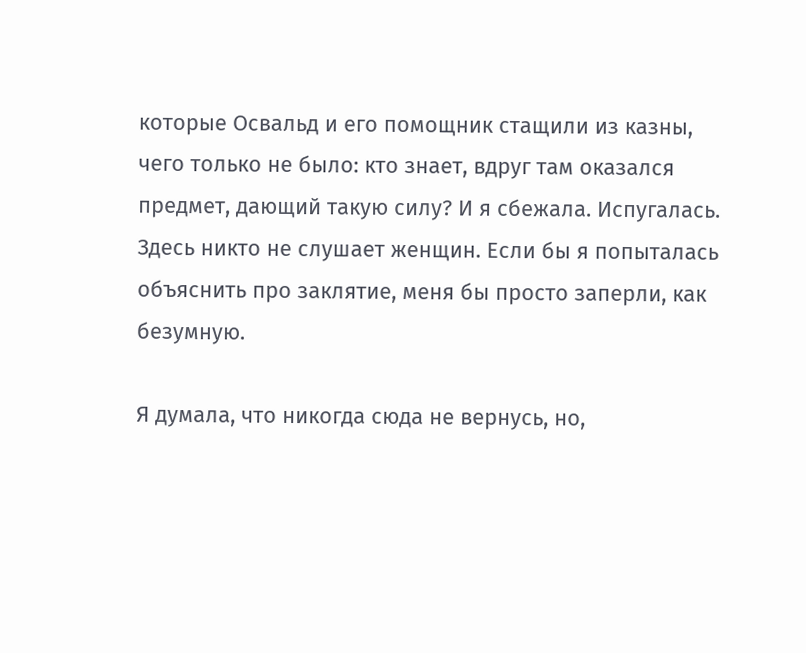которые Освальд и его помощник стащили из казны, чего только не было: кто знает, вдруг там оказался предмет, дающий такую силу? И я сбежала. Испугалась. Здесь никто не слушает женщин. Если бы я попыталась объяснить про заклятие, меня бы просто заперли, как безумную.

Я думала, что никогда сюда не вернусь, но,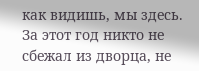как видишь, мы здесь. За этот год никто не сбежал из дворца, не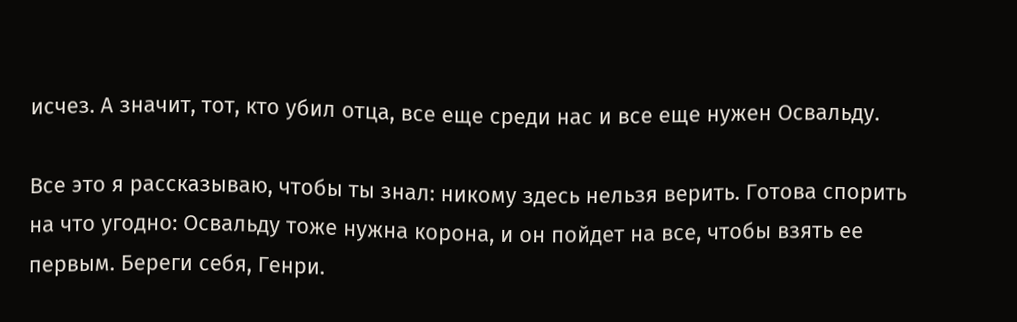исчез. А значит, тот, кто убил отца, все еще среди нас и все еще нужен Освальду.

Все это я рассказываю, чтобы ты знал: никому здесь нельзя верить. Готова спорить на что угодно: Освальду тоже нужна корона, и он пойдет на все, чтобы взять ее первым. Береги себя, Генри.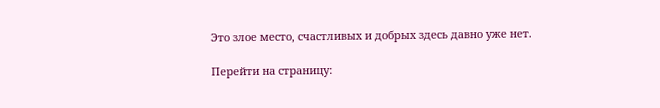Это злое место, счастливых и добрых здесь давно уже нет.

Перейти на страницу: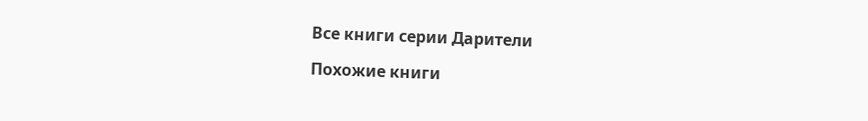Все книги серии Дарители

Похожие книги